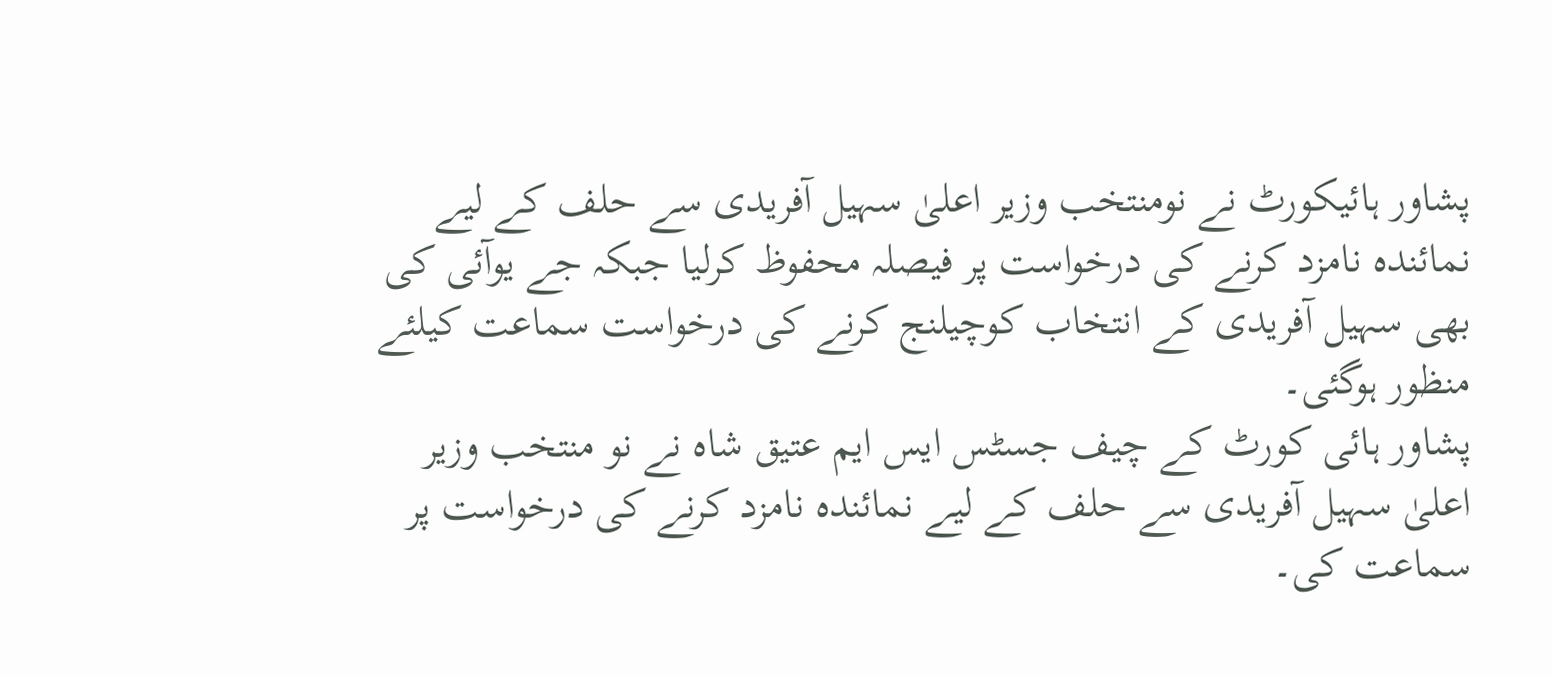پشاور ہائیکورٹ نے نومنتخب وزیر اعلیٰ سہیل آفریدی سے حلف کے لیے نمائندہ نامزد کرنے کی درخواست پر فیصلہ محفوظ کرلیا جبکہ جے یوآئی کی بھی سہیل آفریدی کے انتخاب کوچیلنج کرنے کی درخواست سماعت کیلئے منظور ہوگئی۔
پشاور ہائی کورٹ کے چیف جسٹس ایس ایم عتیق شاہ نے نو منتخب وزیر اعلیٰ سہیل آفریدی سے حلف کے لیے نمائندہ نامزد کرنے کی درخواست پر سماعت کی۔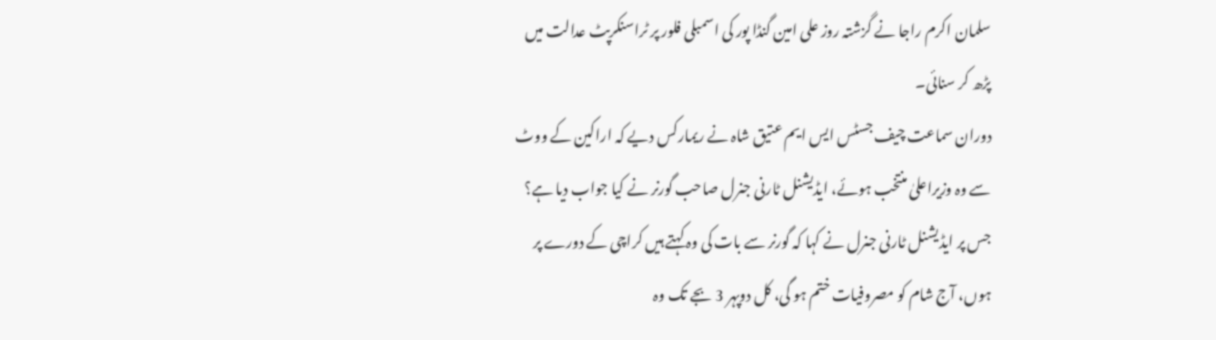سلمان اکرم راجا نے گزشتہ روز علی امین گنڈا پور کی اسمبلی فلور پر ٹراسنکرپٹ عدالت میں پڑھ کر سنائی۔
دوران سماعت چیف جسٹس ایس ایم عتیق شاہ نے ریمارکس دیے کہ اراکین کے ووٹ سے وہ وزیراعلیٰ منتخب ہوئے، ایڈیشنل ٹارنی جنرل صاحب گورنر نے کیا جواب دیا ہے؟ جس پر ایڈیشنل ٹارنی جنرل نے کہا کہ گورنر سے بات کی وہ کہتے ہیں کراچی کے دورے پر ہوں، آج شام کو مصروفیات ختم ہو گی، کل دوپہر 3 بجے تک وہ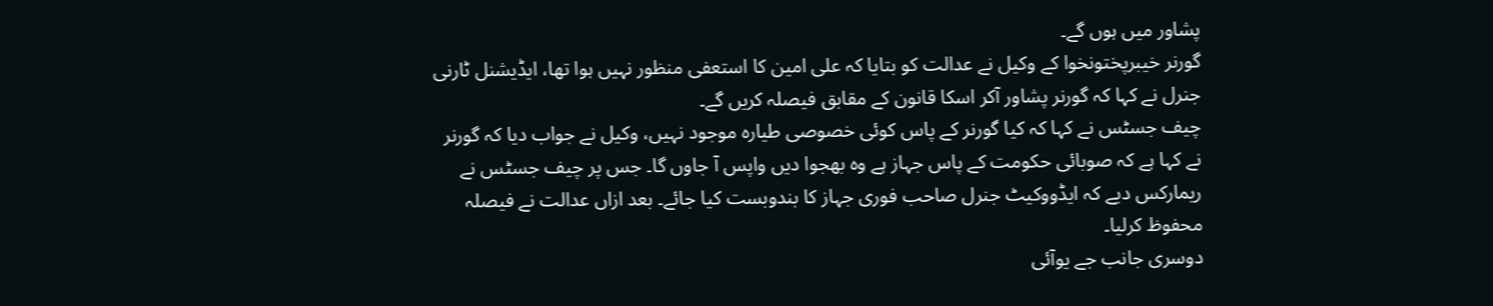پشاور میں ہوں گے۔
گورنر خیبرپختونخوا کے وکیل نے عدالت کو بتایا کہ علی امین کا استعفی منظور نہیں ہوا تھا، ایڈیشنل ٹارنی جنرل نے کہا کہ گورنر پشاور آکر اسکا قانون کے مقابق فیصلہ کریں گے۔
چیف جسٹس نے کہا کہ کیا گورنر کے پاس کوئی خصوصی طیارہ موجود نہیں، وکیل نے جواب دیا کہ گورنر نے کہا ہے کہ صوبائی حکومت کے پاس جہاز ہے وہ بھجوا دیں واپس آ جاوں گا۔ جس پر چیف جسٹس نے ریمارکس دیے کہ ایڈووکیٹ جنرل صاحب فوری جہاز کا بندوبست کیا جائے۔ بعد ازاں عدالت نے فیصلہ محفوظ کرلیا۔
دوسری جانب جے یوآئی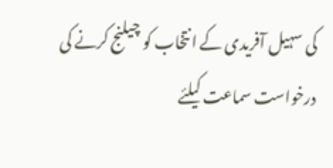کی سہیل آفریدی کے انتخاب کو چیلنج کرنے کی درخواست سماعت کیلئے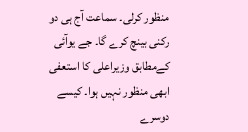منظور کرلی۔ سماعت آج ہی دو رکنی بینچ کرے گا۔ جے یوآئی کےمطابق وزیراعلی کا استعفی ابھی منظور نہیں ہوا۔ کیسے دوسرے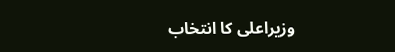وزیراعلی کا انتخاب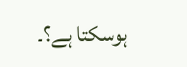ہوسکتا ہے؟۔